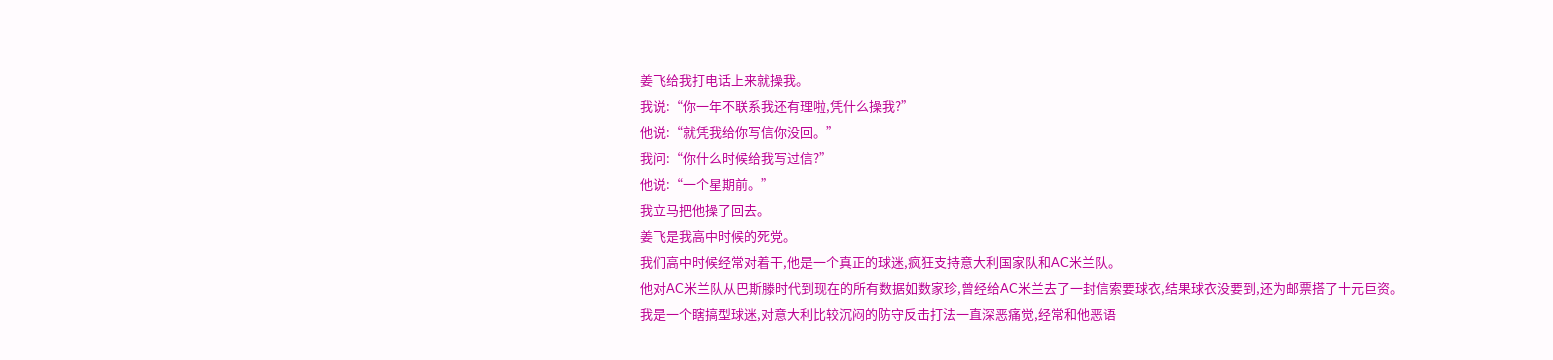姜飞给我打电话上来就操我。
我说:“你一年不联系我还有理啦,凭什么操我?”
他说:“就凭我给你写信你没回。”
我问:“你什么时候给我写过信?”
他说:“一个星期前。”
我立马把他操了回去。
姜飞是我高中时候的死党。
我们高中时候经常对着干,他是一个真正的球迷,疯狂支持意大利国家队和AC米兰队。
他对AC米兰队从巴斯滕时代到现在的所有数据如数家珍,曾经给AC米兰去了一封信索要球衣,结果球衣没要到,还为邮票搭了十元巨资。
我是一个瞎搞型球迷,对意大利比较沉闷的防守反击打法一直深恶痛觉,经常和他恶语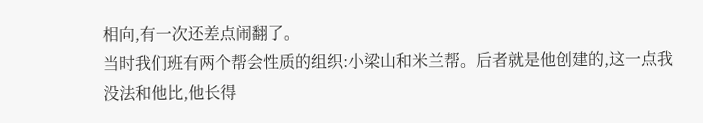相向,有一次还差点闹翻了。
当时我们班有两个帮会性质的组织:小梁山和米兰帮。后者就是他创建的,这一点我没法和他比,他长得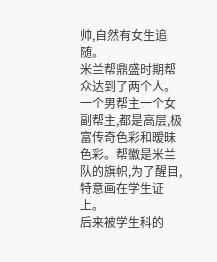帅,自然有女生追随。
米兰帮鼎盛时期帮众达到了两个人。一个男帮主一个女副帮主,都是高层,极富传奇色彩和暧昧色彩。帮徽是米兰队的旗帜,为了醒目,特意画在学生证上。
后来被学生科的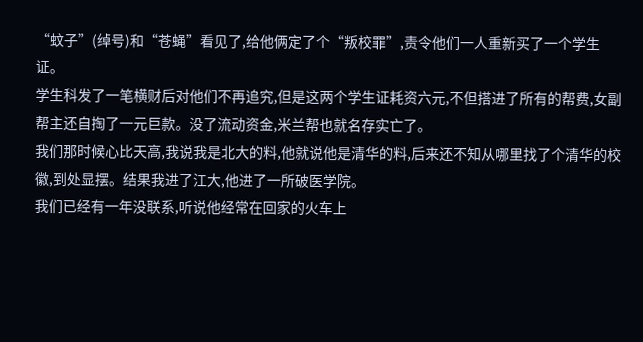“蚊子”(绰号)和“苍蝇”看见了,给他俩定了个“叛校罪”,责令他们一人重新买了一个学生证。
学生科发了一笔横财后对他们不再追究,但是这两个学生证耗资六元,不但搭进了所有的帮费,女副帮主还自掏了一元巨款。没了流动资金,米兰帮也就名存实亡了。
我们那时候心比天高,我说我是北大的料,他就说他是清华的料,后来还不知从哪里找了个清华的校徽,到处显摆。结果我进了江大,他进了一所破医学院。
我们已经有一年没联系,听说他经常在回家的火车上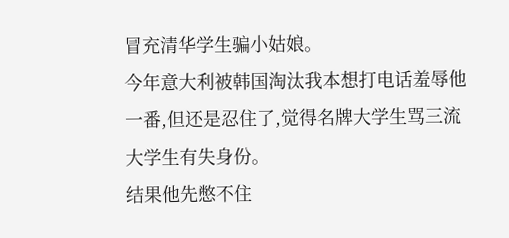冒充清华学生骗小姑娘。
今年意大利被韩国淘汰我本想打电话羞辱他一番,但还是忍住了,觉得名牌大学生骂三流大学生有失身份。
结果他先憋不住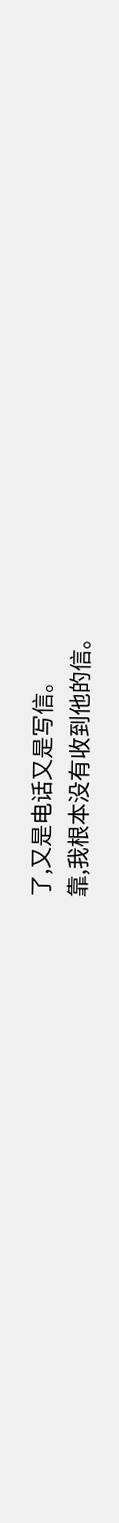了,又是电话又是写信。
靠,我根本没有收到他的信。